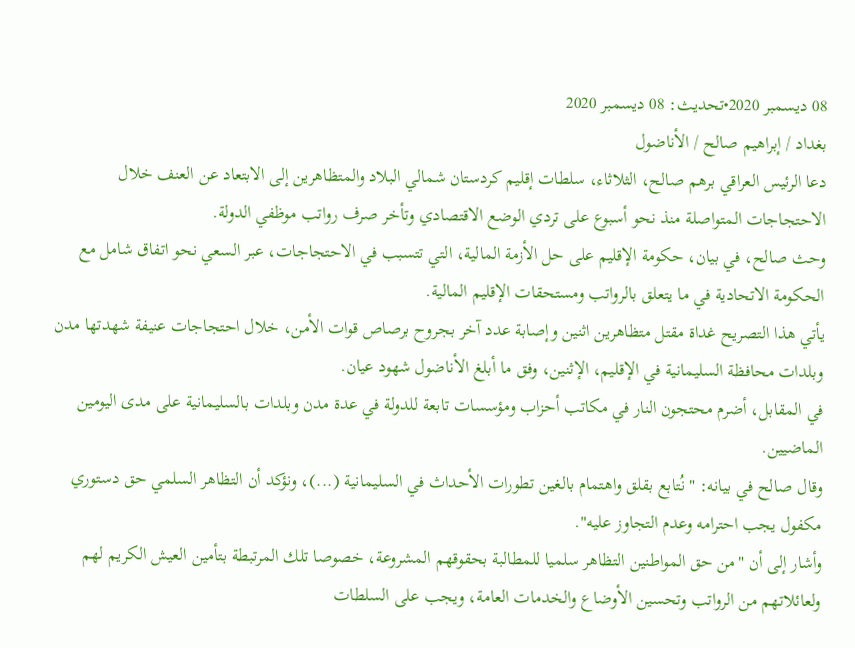08 ديسمبر 2020•تحديث: 08 ديسمبر 2020
بغداد / إبراهيم صالح / الأناضول
دعا الرئيس العراقي برهم صالح، الثلاثاء، سلطات إقليم كردستان شمالي البلاد والمتظاهرين إلى الابتعاد عن العنف خلال الاحتجاجات المتواصلة منذ نحو أسبوع على تردي الوضع الاقتصادي وتأخر صرف رواتب موظفي الدولة.
وحث صالح، في بيان، حكومة الإقليم على حل الأزمة المالية، التي تتسبب في الاحتجاجات، عبر السعي نحو اتفاق شامل مع الحكومة الاتحادية في ما يتعلق بالرواتب ومستحقات الإقليم المالية.
يأتي هذا التصريح غداة مقتل متظاهرين اثنين وإصابة عدد آخر بجروح برصاص قوات الأمن، خلال احتجاجات عنيفة شهدتها مدن وبلدات محافظة السليمانية في الإقليم، الإثنين، وفق ما أبلغ الأناضول شهود عيان.
في المقابل، أضرم محتجون النار في مكاتب أحزاب ومؤسسات تابعة للدولة في عدة مدن وبلدات بالسليمانية على مدى اليومين الماضيين.
وقال صالح في بيانه: "نُتابع بقلق واهتمام بالغين تطورات الأحداث في السليمانية (...)، ونؤكد أن التظاهر السلمي حق دستوري مكفول يجب احترامه وعدم التجاوز عليه".
وأشار إلى أن "من حق المواطنين التظاهر سلميا للمطالبة بحقوقهم المشروعة، خصوصا تلك المرتبطة بتأمين العيش الكريم لهم ولعائلاتهم من الرواتب وتحسين الأوضاع والخدمات العامة، ويجب على السلطات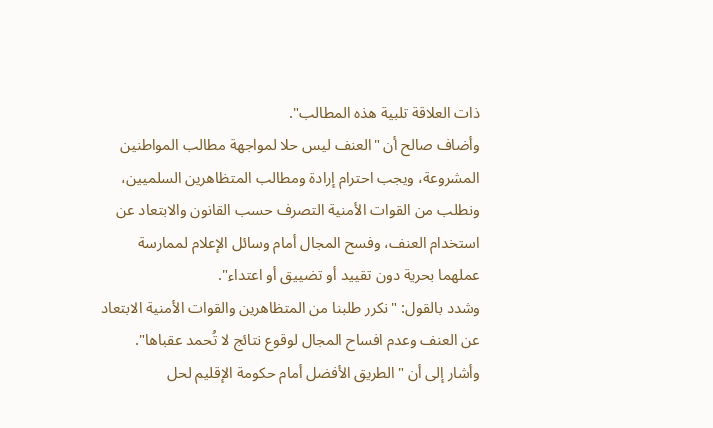ذات العلاقة تلبية هذه المطالب".
وأضاف صالح أن "العنف ليس حلا لمواجهة مطالب المواطنين المشروعة، ويجب احترام إرادة ومطالب المتظاهرين السلميين، ونطلب من القوات الأمنية التصرف حسب القانون والابتعاد عن استخدام العنف، وفسح المجال أمام وسائل الإعلام لممارسة عملهما بحرية دون تقييد أو تضييق أو اعتداء".
وشدد بالقول: "نكرر طلبنا من المتظاهرين والقوات الأمنية الابتعاد عن العنف وعدم افساح المجال لوقوع نتائج لا تُحمد عقباها".
وأشار إلى أن "الطريق الأفضل أمام حكومة الإقليم لحل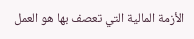الأزمة المالية التي تعصف بها هو العمل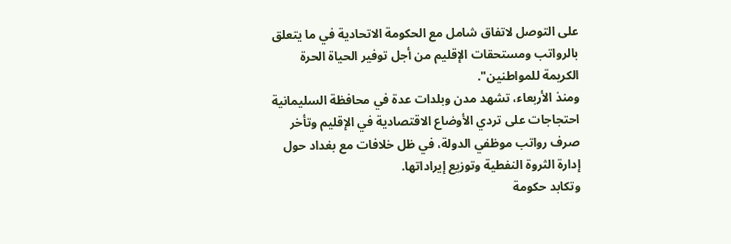على التوصل لاتفاق شامل مع الحكومة الاتحادية في ما يتعلق بالرواتب ومستحقات الإقليم من أجل توفير الحياة الحرة الكريمة للمواطنين".
ومنذ الأربعاء، تشهد مدن وبلدات عدة في محافظة السليمانية احتجاجات على تردي الأوضاع الاقتصادية في الإقليم وتأخر صرف رواتب موظفي الدولة، في ظل خلافات مع بغداد حول إدارة الثروة النفطية وتوزيع إيراداتها.
وتكابد حكومة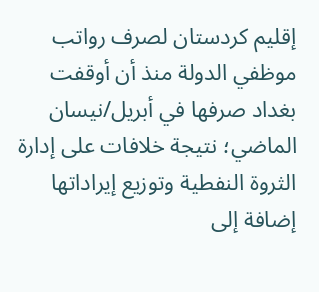إقليم كردستان لصرف رواتب موظفي الدولة منذ أن أوقفت بغداد صرفها في أبريل/نيسان الماضي؛ نتيجة خلافات على إدارة الثروة النفطية وتوزيع إيراداتها إضافة إلى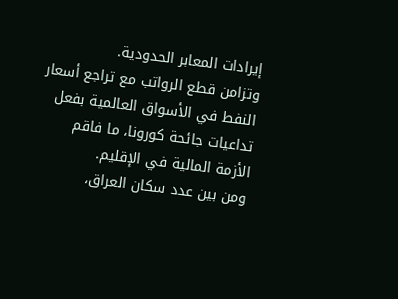إيرادات المعابر الحدودية.
وتزامن قطع الرواتب مع تراجع أسعار النفط في الأسواق العالمية بفعل تداعيات جائحة كورونا، ما فاقم الأزمة المالية في الإقليم.
ومن بين عدد سكان العراق،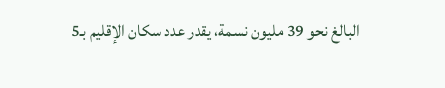البالغ نحو 39 مليون نسمة، يقدر عدد سكان الإقليم بـ5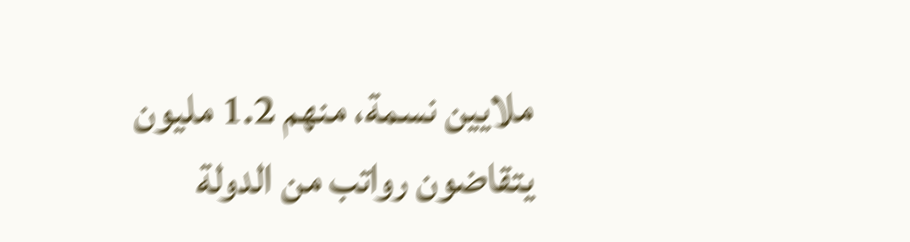ملايين نسمة، منهم 1.2 مليون يتقاضون رواتب من الدولة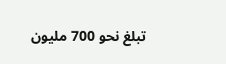تبلغ نحو 700 مليون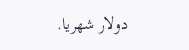دولار شهريا.